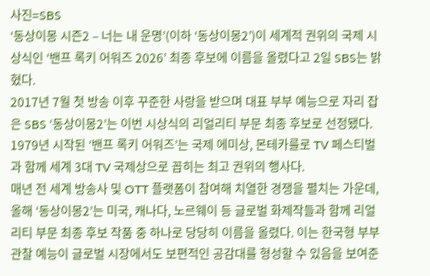사진=SBS
‘동상이몽 시즌2 – 너는 내 운명’(이하 ‘동상이몽2’)이 세계적 권위의 국제 시상식인 ‘밴프 록키 어워즈 2026’ 최종 후보에 이름을 올렸다고 2일 SBS는 밝혔다.
2017년 7월 첫 방송 이후 꾸준한 사랑을 받으며 대표 부부 예능으로 자리 잡은 SBS ‘동상이몽2’는 이번 시상식의 리얼리티 부문 최종 후보로 선정됐다. 1979년 시작된 ‘밴프 록키 어워즈’는 국제 에미상, 몬테카를로 TV 페스티벌과 함께 세계 3대 TV 국제상으로 꼽히는 최고 권위의 행사다.
매년 전 세계 방송사 및 OTT 플랫폼이 참여해 치열한 경쟁을 펼치는 가운데, 올해 ‘동상이몽2’는 미국, 캐나다, 노르웨이 등 글로벌 화제작들과 함께 리얼리티 부문 최종 후보 작품 중 하나로 당당히 이름을 올렸다. 이는 한국형 부부 관찰 예능이 글로벌 시장에서도 보편적인 공감대를 형성할 수 있음을 보여준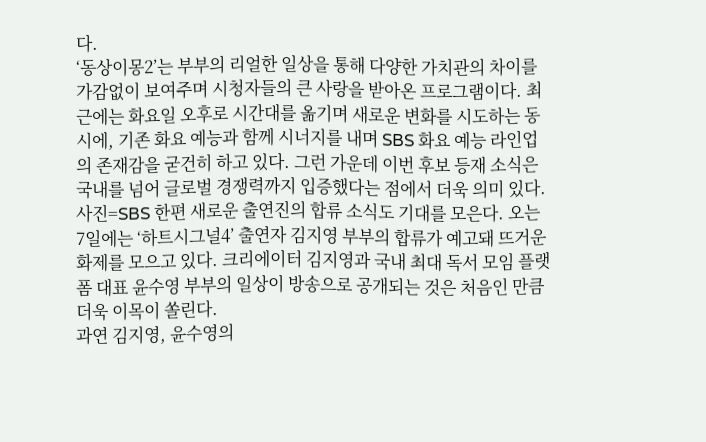다.
‘동상이몽2’는 부부의 리얼한 일상을 통해 다양한 가치관의 차이를 가감없이 보여주며 시청자들의 큰 사랑을 받아온 프로그램이다. 최근에는 화요일 오후로 시간대를 옮기며 새로운 변화를 시도하는 동시에, 기존 화요 예능과 함께 시너지를 내며 SBS 화요 예능 라인업의 존재감을 굳건히 하고 있다. 그런 가운데 이번 후보 등재 소식은 국내를 넘어 글로벌 경쟁력까지 입증했다는 점에서 더욱 의미 있다. 사진=SBS 한편 새로운 출연진의 합류 소식도 기대를 모은다. 오는 7일에는 ‘하트시그널4’ 출연자 김지영 부부의 합류가 예고돼 뜨거운 화제를 모으고 있다. 크리에이터 김지영과 국내 최대 독서 모임 플랫폼 대표 윤수영 부부의 일상이 방송으로 공개되는 것은 처음인 만큼 더욱 이목이 쏠린다.
과연 김지영, 윤수영의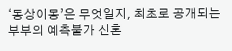‘동상이몽’은 무엇일지, 최초로 공개되는 부부의 예측불가 신혼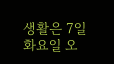생활은 7일 화요일 오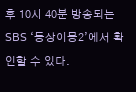후 10시 40분 방송되는 SBS ‘동상이몽2’에서 확인할 수 있다.